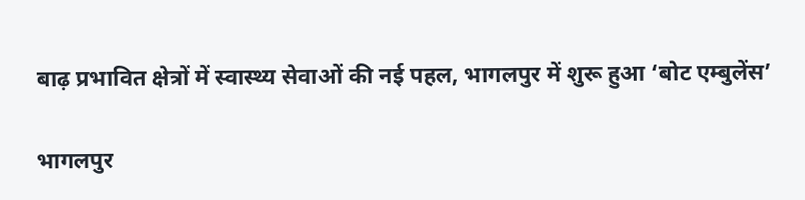बाढ़ प्रभावित क्षेत्रों में स्वास्थ्य सेवाओं की नई पहल, भागलपुर में शुरू हुआ ‘बोट एम्बुलेंस’

भागलपुर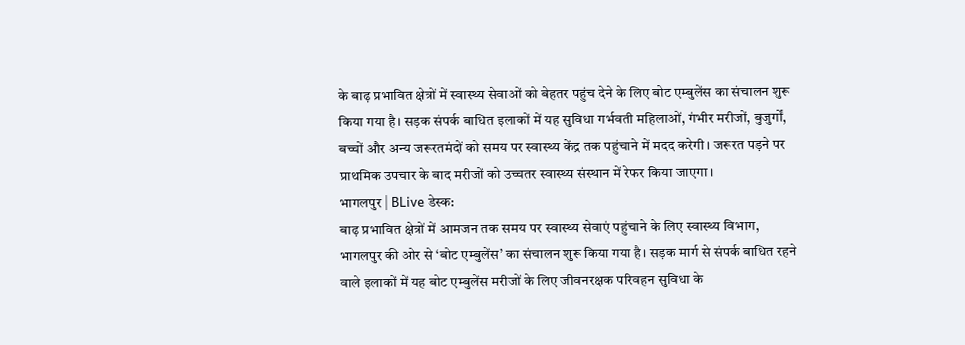के बाढ़ प्रभावित क्षेत्रों में स्वास्थ्य सेवाओं को बेहतर पहुंच देने के लिए बोट एम्बुलेंस का संचालन शुरू किया गया है। सड़क संपर्क बाधित इलाकों में यह सुविधा गर्भवती महिलाओं, गंभीर मरीजों, बुजुर्गों, बच्चों और अन्य जरूरतमंदों को समय पर स्वास्थ्य केंद्र तक पहुंचाने में मदद करेगी। जरूरत पड़ने पर प्राथमिक उपचार के बाद मरीजों को उच्चतर स्वास्थ्य संस्थान में रेफर किया जाएगा।
भागलपुर | BLive डेस्क:
बाढ़ प्रभावित क्षेत्रों में आमजन तक समय पर स्वास्थ्य सेवाएं पहुंचाने के लिए स्वास्थ्य विभाग, भागलपुर की ओर से ‘बोट एम्बुलेंस’ का संचालन शुरू किया गया है। सड़क मार्ग से संपर्क बाधित रहने वाले इलाकों में यह बोट एम्बुलेंस मरीजों के लिए जीवनरक्षक परिवहन सुविधा के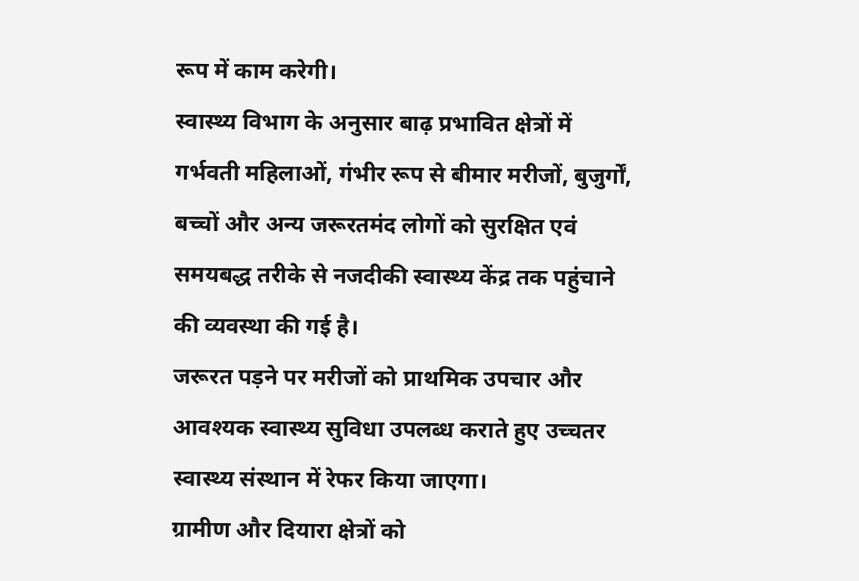रूप में काम करेगी।
स्वास्थ्य विभाग के अनुसार बाढ़ प्रभावित क्षेत्रों में गर्भवती महिलाओं, गंभीर रूप से बीमार मरीजों, बुजुर्गों, बच्चों और अन्य जरूरतमंद लोगों को सुरक्षित एवं समयबद्ध तरीके से नजदीकी स्वास्थ्य केंद्र तक पहुंचाने की व्यवस्था की गई है।
जरूरत पड़ने पर मरीजों को प्राथमिक उपचार और आवश्यक स्वास्थ्य सुविधा उपलब्ध कराते हुए उच्चतर स्वास्थ्य संस्थान में रेफर किया जाएगा।
ग्रामीण और दियारा क्षेत्रों को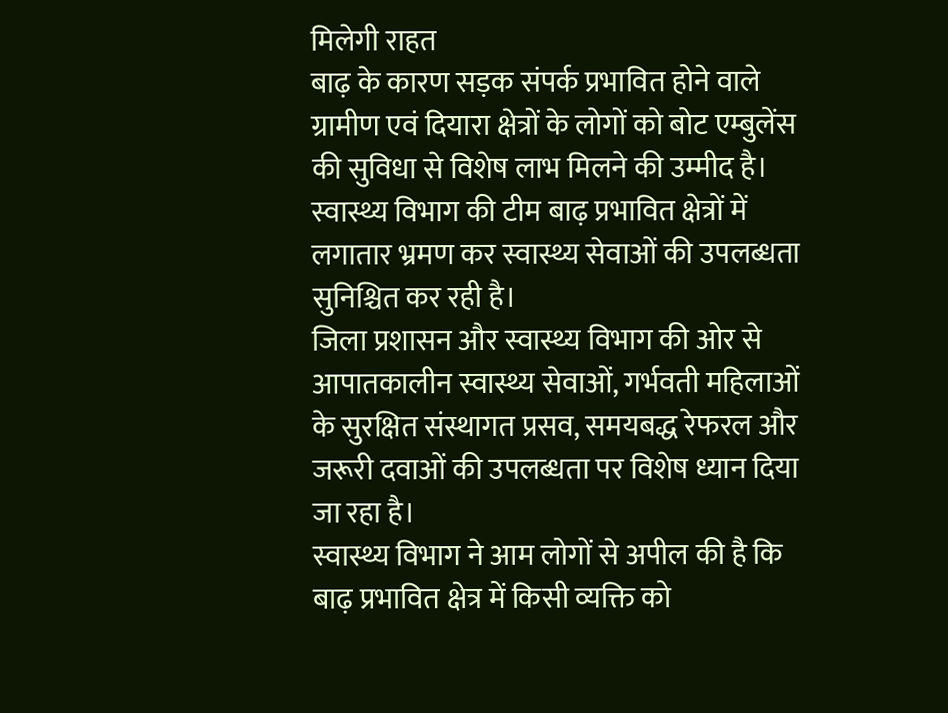मिलेगी राहत
बाढ़ के कारण सड़क संपर्क प्रभावित होने वाले ग्रामीण एवं दियारा क्षेत्रों के लोगों को बोट एम्बुलेंस की सुविधा से विशेष लाभ मिलने की उम्मीद है। स्वास्थ्य विभाग की टीम बाढ़ प्रभावित क्षेत्रों में लगातार भ्रमण कर स्वास्थ्य सेवाओं की उपलब्धता सुनिश्चित कर रही है।
जिला प्रशासन और स्वास्थ्य विभाग की ओर से आपातकालीन स्वास्थ्य सेवाओं, गर्भवती महिलाओं के सुरक्षित संस्थागत प्रसव, समयबद्ध रेफरल और जरूरी दवाओं की उपलब्धता पर विशेष ध्यान दिया जा रहा है।
स्वास्थ्य विभाग ने आम लोगों से अपील की है कि बाढ़ प्रभावित क्षेत्र में किसी व्यक्ति को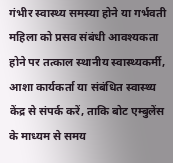गंभीर स्वास्थ्य समस्या होने या गर्भवती महिला को प्रसव संबंधी आवश्यकता होने पर तत्काल स्थानीय स्वास्थ्यकर्मी, आशा कार्यकर्ता या संबंधित स्वास्थ्य केंद्र से संपर्क करें, ताकि बोट एम्बुलेंस के माध्यम से समय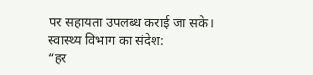पर सहायता उपलब्ध कराई जा सके।
स्वास्थ्य विभाग का संदेश:
“हर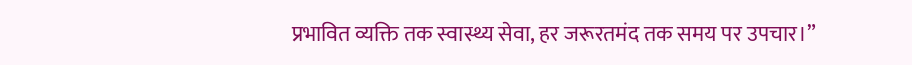प्रभावित व्यक्ति तक स्वास्थ्य सेवा, हर जरूरतमंद तक समय पर उपचार।”